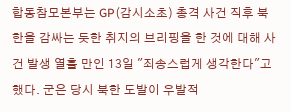합동참모본부는 GP(감시소초) 총격 사건 직후 북한을 감싸는 듯한 취지의 브리핑을 한 것에 대해 사건 발생 열흘 만인 13일 "죄송스럽게 생각한다"고 했다. 군은 당시 북한 도발이 우발적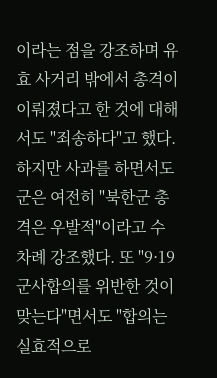이라는 점을 강조하며 유효 사거리 밖에서 총격이 이뤄졌다고 한 것에 대해서도 "죄송하다"고 했다. 하지만 사과를 하면서도 군은 여전히 "북한군 총격은 우발적"이라고 수차례 강조했다. 또 "9·19 군사합의를 위반한 것이 맞는다"면서도 "합의는 실효적으로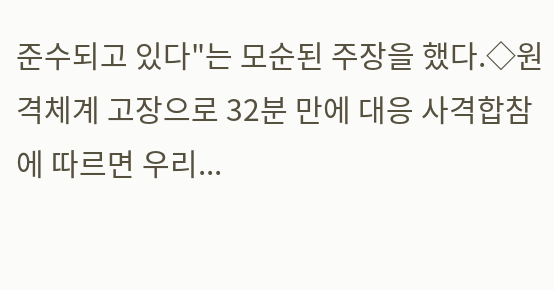준수되고 있다"는 모순된 주장을 했다.◇원격체계 고장으로 32분 만에 대응 사격합참에 따르면 우리...